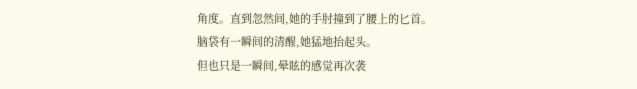角度。直到忽然间,她的手肘撞到了腰上的匕首。
脑袋有一瞬间的清醒,她猛地抬起头。
但也只是一瞬间,晕眩的感觉再次袭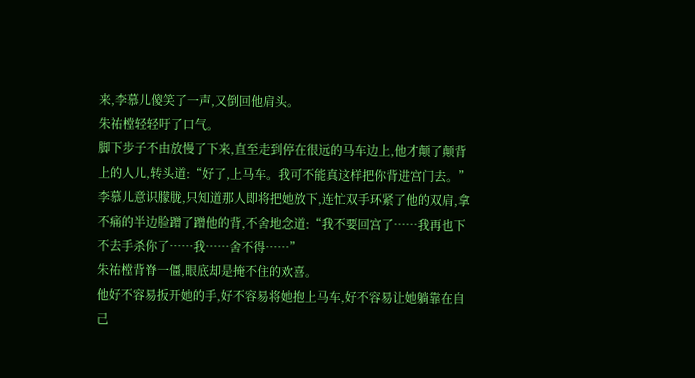来,李慕儿傻笑了一声,又倒回他肩头。
朱祐樘轻轻吁了口气。
脚下步子不由放慢了下来,直至走到停在很远的马车边上,他才颠了颠背上的人儿,转头道:“好了,上马车。我可不能真这样把你背进宫门去。”
李慕儿意识朦胧,只知道那人即将把她放下,连忙双手环紧了他的双肩,拿不痛的半边脸蹭了蹭他的背,不舍地念道:“我不要回宫了……我再也下不去手杀你了……我……舍不得……”
朱祐樘背脊一僵,眼底却是掩不住的欢喜。
他好不容易扳开她的手,好不容易将她抱上马车,好不容易让她躺靠在自己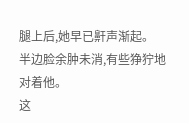腿上后,她早已鼾声渐起。
半边脸余肿未消,有些狰狞地对着他。
这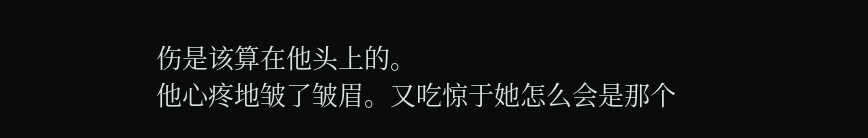伤是该算在他头上的。
他心疼地皱了皱眉。又吃惊于她怎么会是那个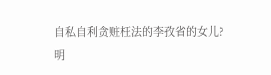自私自利贪赃枉法的李孜省的女儿?
明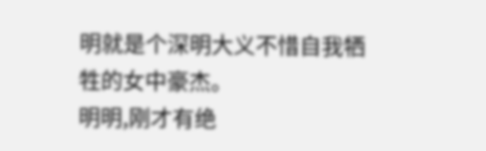明就是个深明大义不惜自我牺牲的女中豪杰。
明明,刚才有绝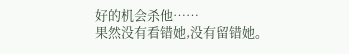好的机会杀他……
果然没有看错她,没有留错她。